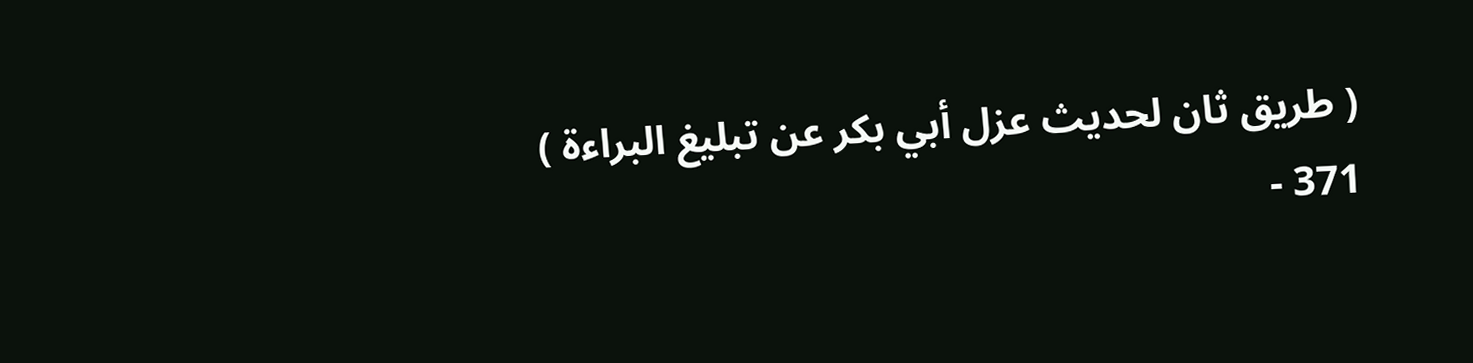( طريق ثان لحديث عزل أبي بكر عن تبليغ البراءة )
371 -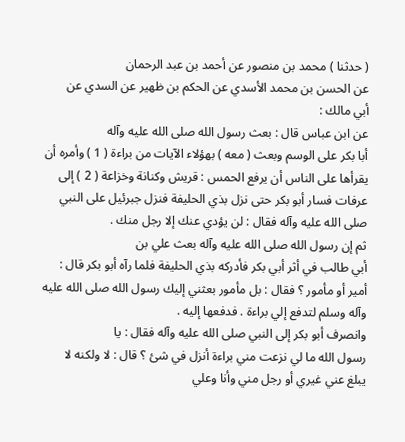( حدثنا ) محمد بن منصور عن أحمد بن عبد الرحمان
عن الحسن بن محمد الأسدي عن الحكم بن ظهير عن السدي عن
أبي مالك :
عن ابن عباس قال : بعث رسول الله صلى الله عليه وآله
أبا بكر على الوسم وبعث ( معه ) بهؤلاء الآيات من براءة ( 1 ) وأمره أن
يقرأها على الناس أن يرفع الحمس : قريش وكنانة وخزاعة ( 2 ) إلى
عرفات فسار أبو بكر حتى نزل بذي الحليفة فنزل جبرئيل على النبي
صلى الله عليه وآله فقال : لن يؤدي عنك إلا رجل منك .
ثم إن رسول الله صلى الله عليه وآله بعث علي بن
أبي طالب في أثر أبي بكر فأدركه بذي الحليفة فلما رآه أبو بكر قال :
أمير أو مأمور ؟ فقال : بل مأمور بعثني إليك رسول الله صلى الله عليه
وآله وسلم لتدفع إلي براءة . فدفعها إليه .
وانصرف أبو بكر إلى النبي صلى الله عليه وآله فقال : يا
رسول الله ما لي نزعت مني براءة أنزل في شئ ؟ قال : لا ولكنه لا
يبلغ عني غيري أو رجل مني وأنا وعلي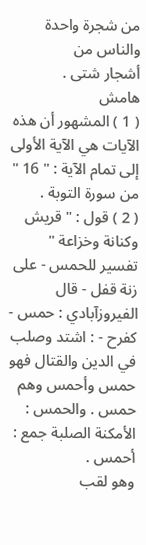من شجرة واحدة والناس من
أشجار شتى .
هامش
( 1 ) المشهور أن هذه الآيات هي الآية الأولى إلى تمام الآية : " 16 " من سورة التوبة .
( 2 ) قول : " قريش وكنانة وخزاعة " تفسير للحمس - على زنة قفل - قال
الفيروزآبادي : حمس - كفرح - : اشتد وصلب في الدين والقتال فهو حمس وأحمس وهم
حمس . والحمس : الأمكنة الصلبة جمع : أحمس .
وهو لقب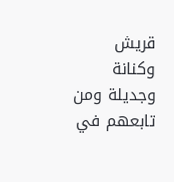قريش وكنانة وجديلة ومن تابعهم في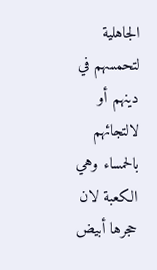الجاهلية لتحمسهم في دينهم أو
لالتجائهم بالحمساء وهي الكعبة لان حجرها أبيض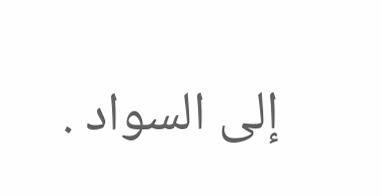إلى السواد .